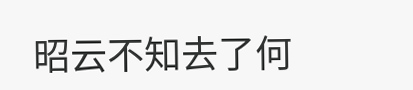昭云不知去了何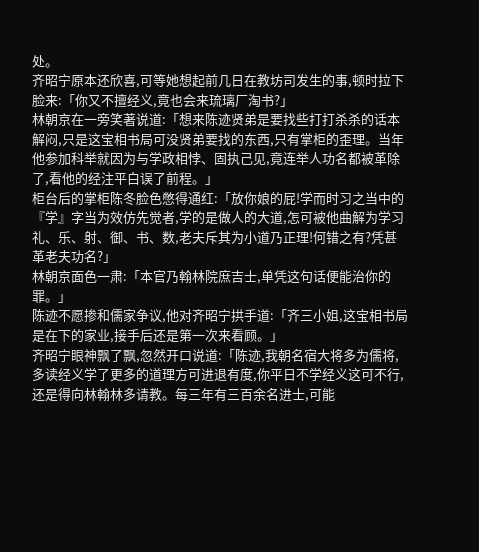处。
齐昭宁原本还欣喜,可等她想起前几日在教坊司发生的事,顿时拉下脸来:「你又不擅经义,竟也会来琉璃厂淘书?」
林朝京在一旁笑著说道:「想来陈迹贤弟是要找些打打杀杀的话本解闷,只是这宝相书局可没贤弟要找的东西,只有掌柜的歪理。当年他参加科举就因为与学政相悖、固执己见,竟连举人功名都被革除了,看他的经注平白误了前程。」
柜台后的掌柜陈冬脸色憋得通红:「放你娘的屁!学而时习之当中的『学』字当为效仿先觉者,学的是做人的大道,怎可被他曲解为学习礼、乐、射、御、书、数,老夫斥其为小道乃正理!何错之有?凭甚革老夫功名?」
林朝京面色一肃:「本官乃翰林院庶吉士,单凭这句话便能治你的罪。」
陈迹不愿掺和儒家争议,他对齐昭宁拱手道:「齐三小姐,这宝相书局是在下的家业,接手后还是第一次来看顾。」
齐昭宁眼神飘了飘,忽然开口说道:「陈迹,我朝名宿大将多为儒将,多读经义学了更多的道理方可进退有度,你平日不学经义这可不行,还是得向林翰林多请教。每三年有三百余名进士,可能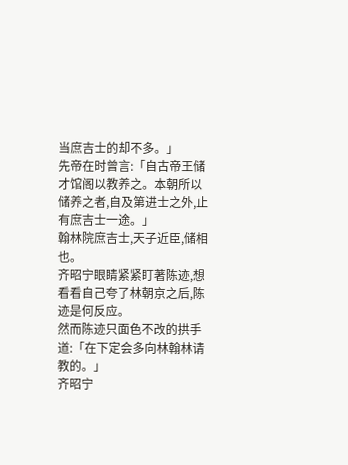当庶吉士的却不多。」
先帝在时曾言:「自古帝王储才馆阁以教养之。本朝所以储养之者,自及第进士之外,止有庶吉士一途。」
翰林院庶吉士,天子近臣,储相也。
齐昭宁眼睛紧紧盯著陈迹,想看看自己夸了林朝京之后,陈迹是何反应。
然而陈迹只面色不改的拱手道:「在下定会多向林翰林请教的。」
齐昭宁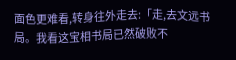面色更难看,转身往外走去:「走,去文远书局。我看这宝相书局已然破败不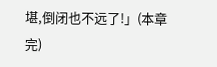堪,倒闭也不远了!」(本章完)